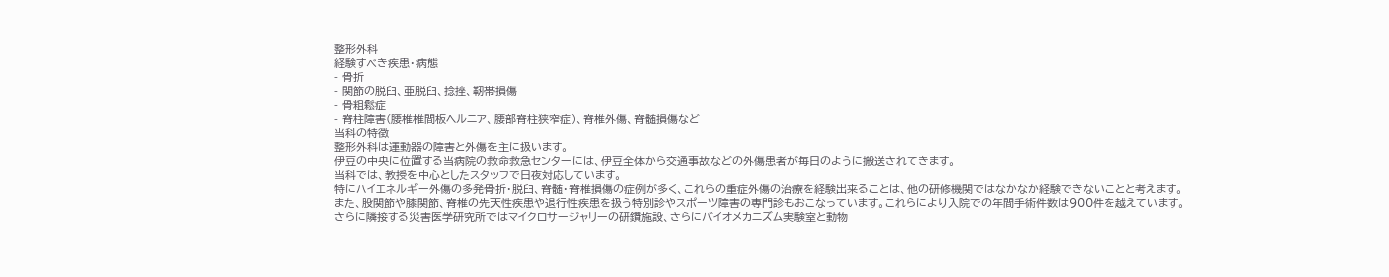整形外科
経験すべき疾患・病態
- 骨折
- 関節の脱臼、亜脱臼、捻挫、靭帯損傷
- 骨粗鬆症
- 脊柱障害(腰椎椎間板ヘルニア、腰部脊柱狭窄症)、脊椎外傷、脊髄損傷など
当科の特徴
整形外科は運動器の障害と外傷を主に扱います。
伊豆の中央に位置する当病院の救命救急センターには、伊豆全体から交通事故などの外傷患者が毎日のように搬送されてきます。
当科では、教授を中心としたスタッフで日夜対応しています。
特にハイエネルギー外傷の多発骨折・脱臼、脊髄・脊椎損傷の症例が多く、これらの重症外傷の治療を経験出来ることは、他の研修機関ではなかなか経験できないことと考えます。
また、股関節や膝関節、脊椎の先天性疾患や退行性疾患を扱う特別診やスポーツ障害の専門診もおこなっています。これらにより入院での年間手術件数は900件を越えています。
さらに隣接する災害医学研究所ではマイクロサージャリーの研鑽施設、さらにバイオメカニズム実験室と動物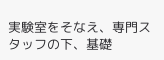実験室をそなえ、専門スタッフの下、基礎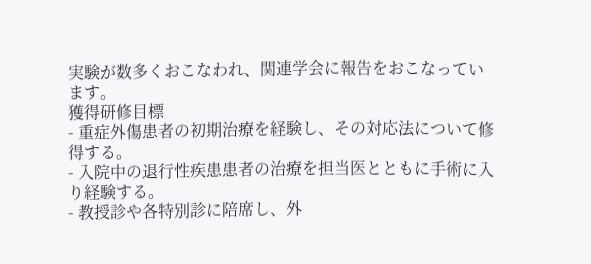実験が数多くおこなわれ、関連学会に報告をおこなっています。
獲得研修目標
- 重症外傷患者の初期治療を経験し、その対応法について修得する。
- 入院中の退行性疾患患者の治療を担当医とともに手術に入り経験する。
- 教授診や各特別診に陪席し、外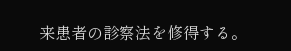来患者の診察法を修得する。